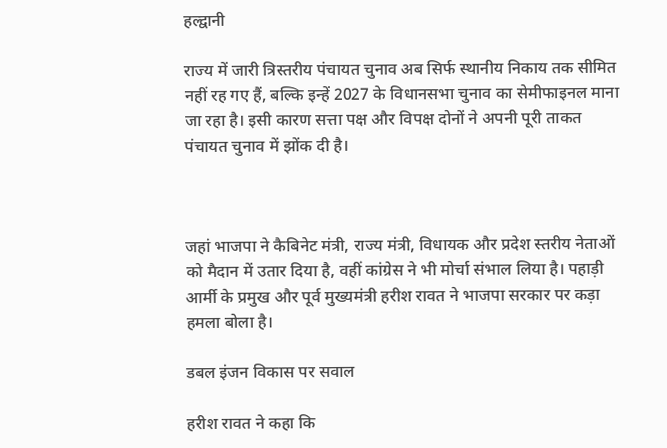हल्द्वानी

राज्य में जारी त्रिस्तरीय पंचायत चुनाव अब सिर्फ स्थानीय निकाय तक सीमित नहीं रह गए हैं, बल्कि इन्हें 2027 के विधानसभा चुनाव का सेमीफाइनल माना जा रहा है। इसी कारण सत्ता पक्ष और विपक्ष दोनों ने अपनी पूरी ताकत पंचायत चुनाव में झोंक दी है।



जहां भाजपा ने कैबिनेट मंत्री, राज्य मंत्री, विधायक और प्रदेश स्तरीय नेताओं को मैदान में उतार दिया है, वहीं कांग्रेस ने भी मोर्चा संभाल लिया है। पहाड़ी आर्मी के प्रमुख और पूर्व मुख्यमंत्री हरीश रावत ने भाजपा सरकार पर कड़ा हमला बोला है।

डबल इंजन विकास पर सवाल

हरीश रावत ने कहा कि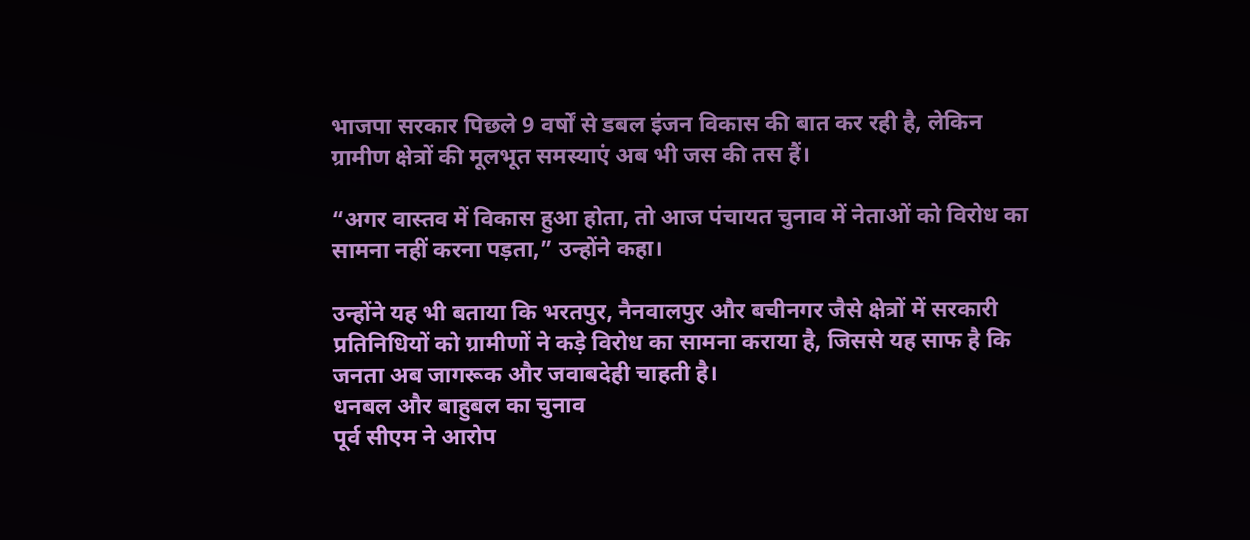भाजपा सरकार पिछले 9 वर्षों से डबल इंजन विकास की बात कर रही है, लेकिन ग्रामीण क्षेत्रों की मूलभूत समस्याएं अब भी जस की तस हैं।

“अगर वास्तव में विकास हुआ होता, तो आज पंचायत चुनाव में नेताओं को विरोध का सामना नहीं करना पड़ता,” उन्होंने कहा।

उन्होंने यह भी बताया कि भरतपुर, नैनवालपुर और बचीनगर जैसे क्षेत्रों में सरकारी प्रतिनिधियों को ग्रामीणों ने कड़े विरोध का सामना कराया है, जिससे यह साफ है कि जनता अब जागरूक और जवाबदेही चाहती है।
धनबल और बाहुबल का चुनाव
पूर्व सीएम ने आरोप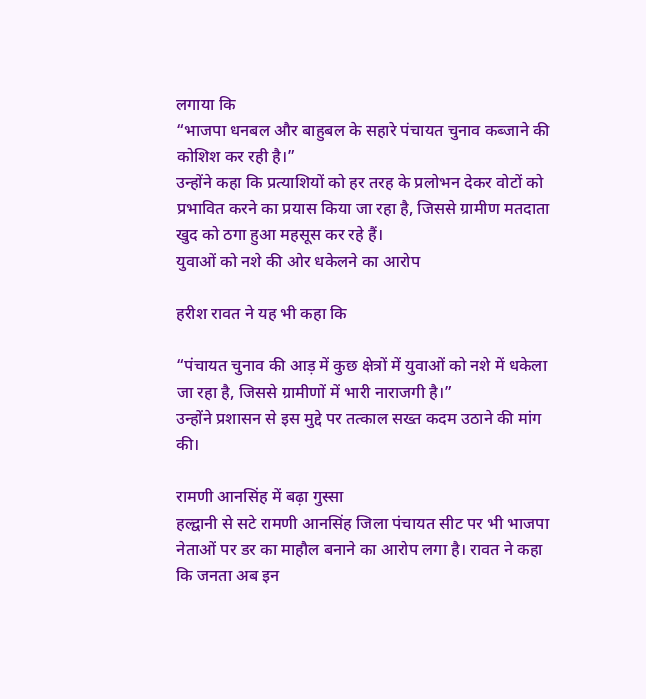लगाया कि
“भाजपा धनबल और बाहुबल के सहारे पंचायत चुनाव कब्जाने की कोशिश कर रही है।”
उन्होंने कहा कि प्रत्याशियों को हर तरह के प्रलोभन देकर वोटों को प्रभावित करने का प्रयास किया जा रहा है, जिससे ग्रामीण मतदाता खुद को ठगा हुआ महसूस कर रहे हैं।
युवाओं को नशे की ओर धकेलने का आरोप

हरीश रावत ने यह भी कहा कि

“पंचायत चुनाव की आड़ में कुछ क्षेत्रों में युवाओं को नशे में धकेला जा रहा है, जिससे ग्रामीणों में भारी नाराजगी है।”
उन्होंने प्रशासन से इस मुद्दे पर तत्काल सख्त कदम उठाने की मांग की।

रामणी आनसिंह में बढ़ा गुस्सा
हल्द्वानी से सटे रामणी आनसिंह जिला पंचायत सीट पर भी भाजपा नेताओं पर डर का माहौल बनाने का आरोप लगा है। रावत ने कहा कि जनता अब इन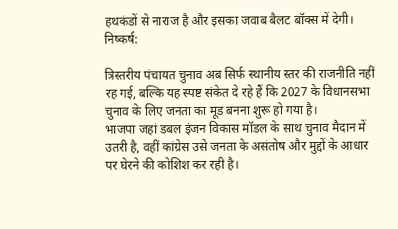हथकंडों से नाराज है और इसका जवाब बैलट बॉक्स में देगी।
निष्कर्ष:

त्रिस्तरीय पंचायत चुनाव अब सिर्फ स्थानीय स्तर की राजनीति नहीं रह गई, बल्कि यह स्पष्ट संकेत दे रहे हैं कि 2027 के विधानसभा चुनाव के लिए जनता का मूड बनना शुरू हो गया है।
भाजपा जहां डबल इंजन विकास मॉडल के साथ चुनाव मैदान में उतरी है, वहीं कांग्रेस उसे जनता के असंतोष और मुद्दों के आधार पर घेरने की कोशिश कर रही है।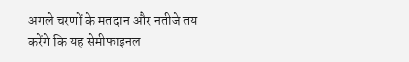अगले चरणों के मतदान और नतीजे तय करेंगे कि यह सेमीफाइनल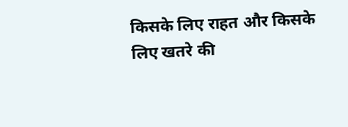किसके लिए राहत और किसके लिए खतरे की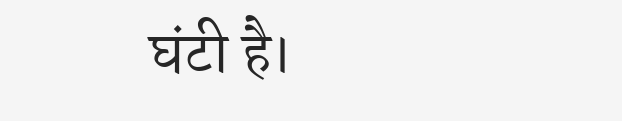घंटी है।